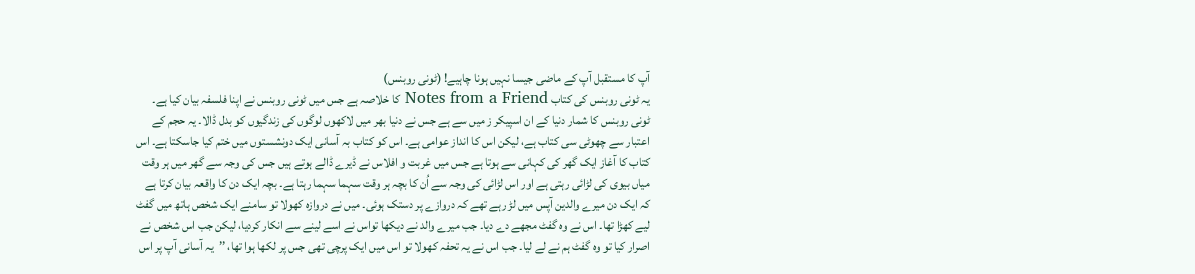آپ کا مستقبل آپ کے ماضی جیسا نہیں ہونا چاہیے! (ٹونی روبنس)
یہ ٹونی روبنس کی کتاب Notes from a Friend کا خلاصہ ہے جس میں ٹونی روبنس نے اپنا فلسفہ بیان کیا ہے۔ ٹونی روبنس کا شمار دنیا کے ان اسپیکر ز میں سے ہے جس نے دنیا بھر میں لاکھوں لوگوں کی زندگیوں کو بدل ڈالا۔ یہ حجم کے اعتبار سے چھوٹی سی کتاب ہے، لیکن اس کا انداز عوامی ہے۔ اس کو کتاب بہ آسانی ایک دونشستوں میں ختم کیا جاسکتا ہے۔ اس کتاب کا آغاز ایک گھر کی کہانی سے ہوتا ہے جس میں غربت و افلاس نے ڈیرے ڈالے ہوتے ہیں جس کی وجہ سے گھر میں ہر وقت میاں بیوی کی لڑائی رہتی ہے اور اس لڑائی کی وجہ سے اُن کا بچہ ہر وقت سہما سہما رہتا ہے۔ بچہ ایک دن کا واقعہ بیان کرتا ہے کہ ایک دن میرے والدین آپس میں لڑ رہے تھے کہ دروازے پر دستک ہوئی۔ میں نے دروازہ کھولا تو سامنے ایک شخص ہاتھ میں گفٹ لیے کھڑا تھا۔ اس نے وہ گفٹ مجھے دے دیا۔ جب میرے والد نے دیکھا تواس نے اسے لینے سے انکار کردیا، لیکن جب اس شخص نے اصرار کیا تو وہ گفٹ ہم نے لے لیا۔ جب اس نے یہ تحفہ کھولا تو اس میں ایک پرچی تھی جس پر لکھا ہوا تھا، ’’یہ آسانی آپ پر اس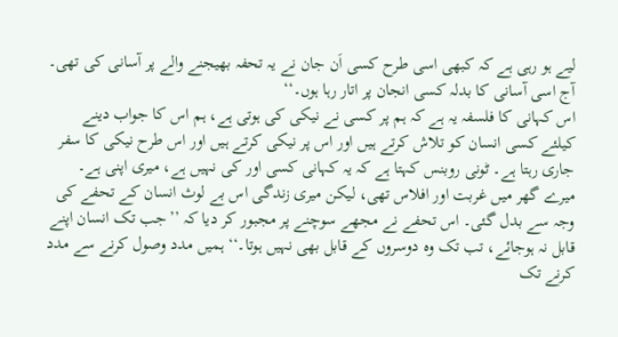لیے ہو رہی ہے کہ کبھی اسی طرح کسی اَن جان نے یہ تحفہ بھیجنے والے پر آسانی کی تھی۔ آج اسی آسانی کا بدلہ کسی انجان پر اتار رہا ہوں۔‘‘
اس کہانی کا فلسفہ یہ ہے کہ ہم پر کسی نے نیکی کی ہوتی ہے، ہم اس کا جواب دینے کیلئے کسی انسان کو تلاش کرتے ہیں اور اس پر نیکی کرتے ہیں اور اس طرح نیکی کا سفر جاری رہتا ہے۔ ٹونی روبنس کہتا ہے کہ یہ کہانی کسی اور کی نہیں ہے، میری اپنی ہے۔ میرے گھر میں غربت اور افلاس تھی، لیکن میری زندگی اس بے لوث انسان کے تحفے کی وجہ سے بدل گئی۔ اس تحفے نے مجھے سوچنے پر مجبور کر دیا کہ ’’جب تک انسان اپنے قابل نہ ہوجائے، تب تک وہ دوسروں کے قابل بھی نہیں ہوتا۔‘‘ ہمیں مدد وصول کرنے سے مدد کرنے تک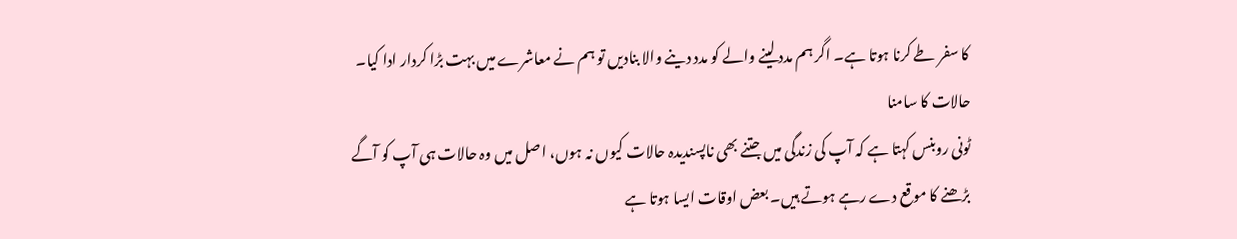کا سفر طے کرنا ہوتا ہے۔ اگر ہم مدد لینے والے کو مدد دینے والا بنادیں تو ہم نے معاشرے میں بہت بڑا کردار ادا کیا۔
حالات کا سامنا
ٹونی روبنس کہتا ہے کہ آپ کی زندگی میں جتنے بھی ناپسندیدہ حالات کیوں نہ ہوں، اصل میں وہ حالات ہی آپ کو آگے بڑھنے کا موقع دے رہے ہوتے ہیں۔ بعض اوقات ایسا ہوتا ہے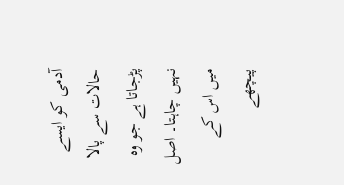آدمی کو ایسے حالات سے پالا پڑجاتا ہے جو وہ نہیں چاہتا۔ اصل میں اس کے پیچھے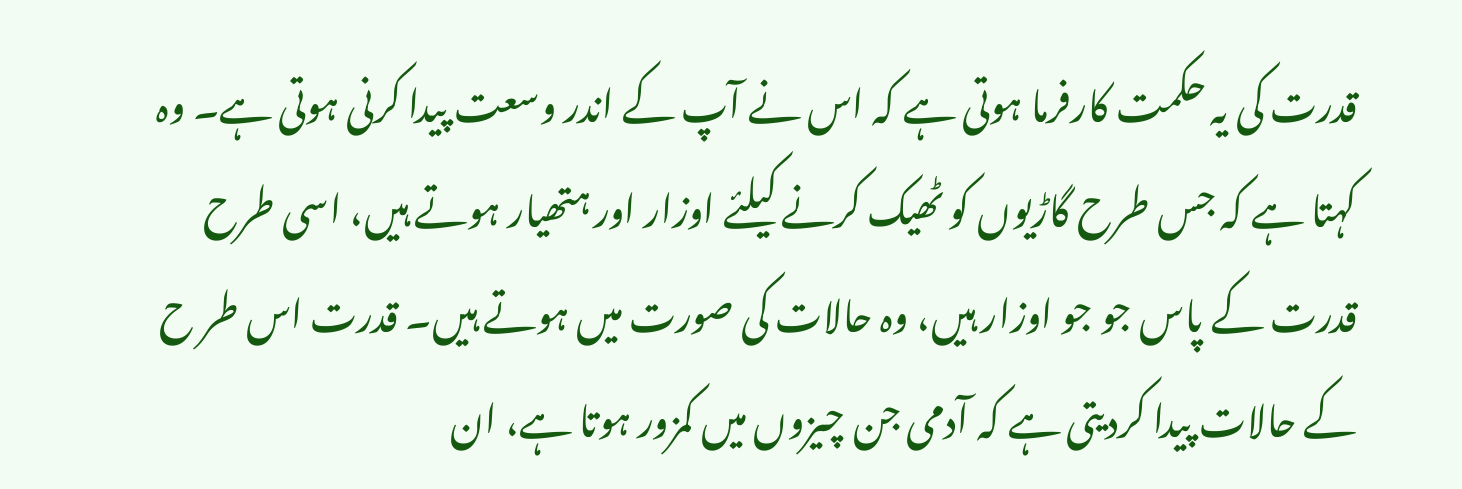قدرت کی یہ حکمت کارفرما ہوتی ہے کہ اس نے آپ کے اندر وسعت پیدا کرنی ہوتی ہے۔ وہ کہتا ہے کہ جس طرح گاڑیوں کو ٹھیک کرنے کیلئے اوزار اور ہتھیار ہوتے ہیں، اسی طرح قدرت کے پاس جو جو اوزار ہیں، وہ حالات کی صورت میں ہوتے ہیں۔ قدرت اس طر ح کے حالات پیدا کردیتی ہے کہ آدمی جن چیزوں میں کمزور ہوتا ہے، ان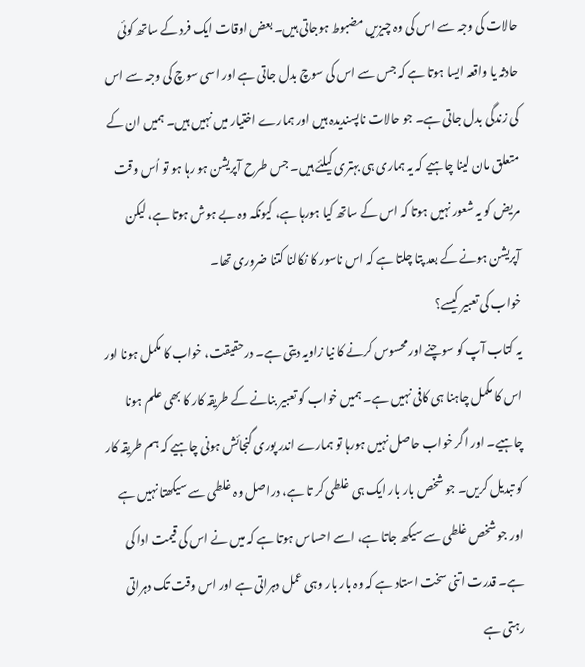حالات کی وجہ سے اس کی وہ چیزیں مضبوط ہوجاتی ہیں۔ بعض اوقات ایک فرد کے ساتھ کوئی حادثہ یا واقعہ ایسا ہوتا ہے کہ جس سے اس کی سوچ بدل جاتی ہے اور اسی سوچ کی وجہ سے اس کی زندگی بدل جاتی ہے۔ جو حالات ناپسندیدہ ہیں اور ہمارے اختیار میں نہیں ہیں۔ ہمیں ان کے متعلق مان لینا چاہیے کہ یہ ہماری ہی بہتری کیلئے ہیں۔ جس طرح آپریشن ہو رہا ہو تو اُس وقت مریض کو یہ شعور نہیں ہوتا کہ اس کے ساتھ کیا ہورہا ہے، کیونکہ وہ بے ہوش ہوتا ہے، لیکن آپریشن ہونے کے بعد پتا چلتا ہے کہ اس ناسور کا نکالنا کتنا ضروری تھا۔
خواب کی تعبیر کیسے؟
یہ کتاب آپ کو سوچنے اور محسوس کرنے کا نیا زاویہ دیتی ہے۔ درحقیقت، خواب کا مکمل ہونا اور اس کا مکمل چاہنا ہی کافی نہیں ہے۔ ہمیں خواب کو تعبیر بنانے کے طریقہ کار کا بھی علم ہونا چاہیے۔ اور اگر خواب حاصل نہیں ہورہا تو ہمارے اندر پوری گنجائش ہونی چاہیے کہ ہم طریقہ کار کو تبدیل کریں۔ جو شخص بار بار ایک ہی غلطی کر تا ہے، دراصل وہ غلطی سے سیکھتا نہیں ہے اور جو شخص غلطی سے سیکھ جاتا ہے، اسے احساس ہوتا ہے کہ میں نے اس کی قیمت ادا کی ہے۔ قدرت اتنی سخت استاد ہے کہ وہ بار بار وہی عمل دہراتی ہے اور اس وقت تک دہراتی رہتی ہے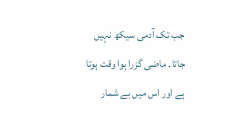جب تک آدمی سیکھ نہیں جاتا۔ ماضی گزرا ہوا وقت ہوتا ہے اور اس میں بے شمار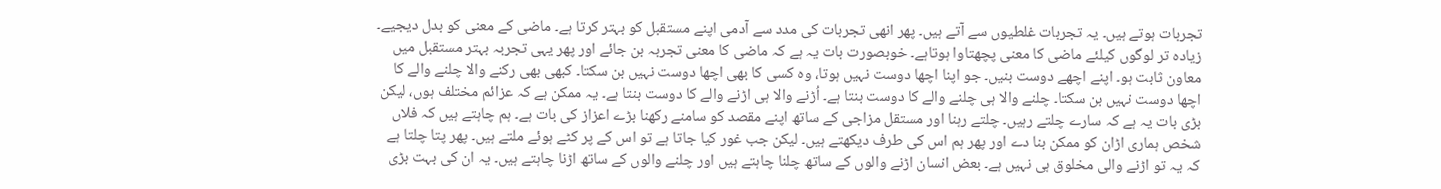تجربات ہوتے ہیں۔ یہ تجربات غلطیوں سے آتے ہیں۔ پھر انھی تجربات کی مدد سے آدمی اپنے مستقبل کو بہتر کرتا ہے۔ ماضی کے معنی کو بدل دیجیے۔ زیادہ تر لوگوں کیلئے ماضی کا معنی پچھتاوا ہوتاہے۔ خوبصورت بات یہ ہے کہ ماضی کا معنی تجربہ بن جائے اور پھر یہی تجربہ بہتر مستقبل میں معاون ثابت ہو۔ اپنے اچھے دوست بنیں۔ جو اپنا اچھا دوست نہیں ہوتا، وہ کسی کا بھی اچھا دوست نہیں بن سکتا۔ کبھی بھی رکنے والا چلنے والے کا اچھا دوست نہیں بن سکتا۔ چلنے والا ہی چلنے والے کا دوست بنتا ہے۔ اُڑنے والا ہی اڑنے والے کا دوست بنتا ہے۔ یہ ممکن ہے کہ عزائم مختلف ہوں، لیکن بڑی بات یہ ہے کہ سارے چلتے رہیں۔ چلتے رہنا اور مستقل مزاجی کے ساتھ اپنے مقصد کو سامنے رکھنا بڑے اعزاز کی بات ہے۔ ہم چاہتے ہیں کہ فلاں شخص ہماری اڑان کو ممکن بنا دے اور پھر ہم اس کی طرف دیکھتے ہیں۔ لیکن جب غور کیا جاتا ہے تو اس کے پر کٹے ہوئے ملتے ہیں۔ پھر پتا چلتا ہے کہ یہ تو اڑنے والی مخلوق ہی نہیں ہے۔ بعض انسان اڑنے والوں کے ساتھ چلنا چاہتے ہیں اور چلنے والوں کے ساتھ اڑنا چاہتے ہیں۔ یہ ان کی بہت بڑی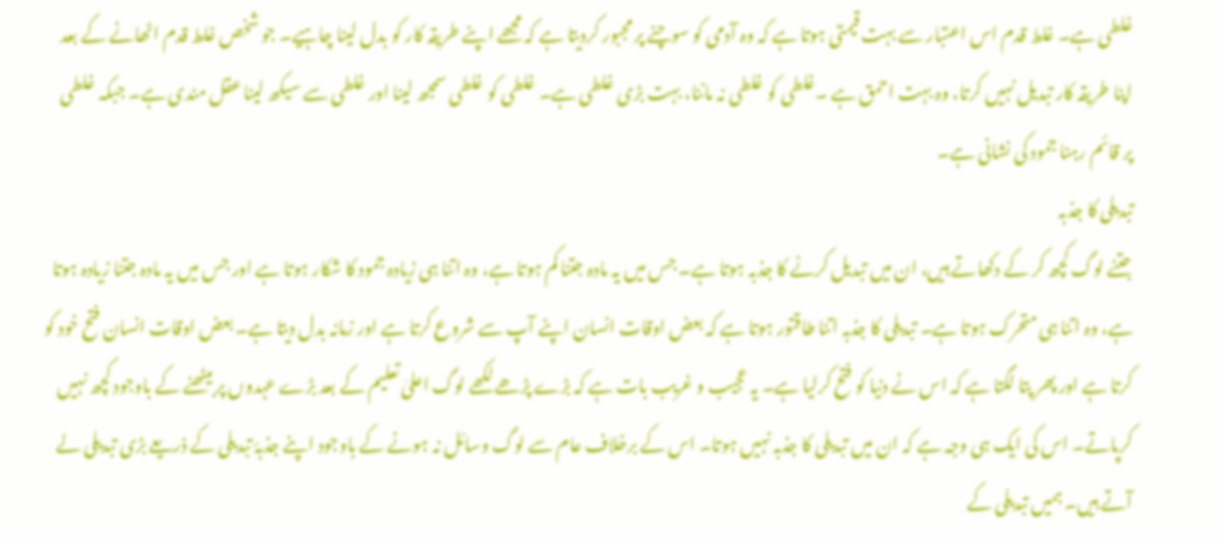غلطی ہے۔ غلط قدم اس اعتبار سے بہت قیمتی ہوتا ہے کہ وہ آدمی کو سوچنے پر مجبور کردیتا ہے کہ مجھے اپنے طریقہ کار کو بدل لینا چاہیے۔ جو شخص غلط قدم اٹھانے کے بعد اپنا طریقہ کار تبدیل نہیں کرتا، وہ بہت احمق ہے ۔غلطی کو غلطی نہ ماننا، بہت بڑی غلطی ہے۔ غلطی کو غلطی سمجھ لینا اور غلطی سے سیکھ لینا عقل مندی ہے۔ جبکہ غلطی پر قائم رہنا جمود کی نشانی ہے۔
تبدیلی کا جذبہ
جتنے لوگ کچھ کر کے دکھاتے ہیں، ان میں تبدیل کرنے کا جذبہ ہوتا ہے۔ جس میں یہ مادہ جتنا کم ہوتا ہے، وہ اتنا ہی زیادہ جمود کا شکار ہوتا ہے اور جس میں یہ مادہ جتنا زیادہ ہوتا ہے، وہ اتنا ہی متحرک ہوتا ہے۔ تبدیلی کا جذبہ اتنا طاقتور ہوتا ہے کہ بعض اوقات انسان اپنے آپ سے شروع کرتا ہے اور زمانہ بدل دیتا ہے۔ بعض اوقات انسان فتح خود کو کرتا ہے اور پھر پتا لگتا ہے کہ اس نے دنیا کو فتح کرلیا ہے۔ یہ عجیب و غریب بات ہے کہ بڑے پڑھے لکھے لوگ اعلیٰ تعلیم کے بعد بڑے عہدوں پر بیٹھنے کے باوجود کچھ نہیں کرپاتے۔ اس کی ایک ہی وجہ ہے کہ ان میں تبدیلی کا جذبہ نہیں ہوتا۔ اس کے برخلاف عام سے لوگ وسائل نہ ہونے کے باوجود اپنے جذبۂ تبدیلی کے ذریعے بڑی تبدیلی لے آتے ہیں۔ ہمیں تبدیلی کے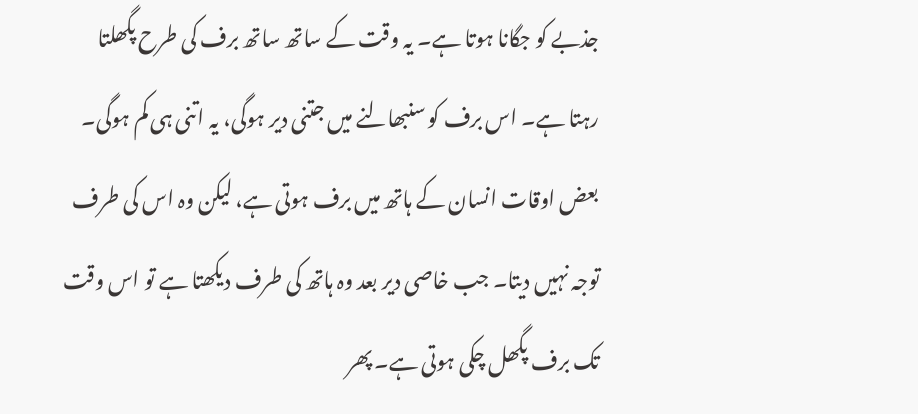جذبے کو جگانا ہوتا ہے۔ یہ وقت کے ساتھ ساتھ برف کی طرح پگھلتا رہتا ہے۔ اس برف کو سنبھالنے میں جتنی دیر ہوگی، یہ اتنی ہی کم ہوگی۔ بعض اوقات انسان کے ہاتھ میں برف ہوتی ہے، لیکن وہ اس کی طرف توجہ نہیں دیتا۔ جب خاصی دیر بعد وہ ہاتھ کی طرف دیکھتا ہے تو اس وقت تک برف پگھل چکی ہوتی ہے۔ پھر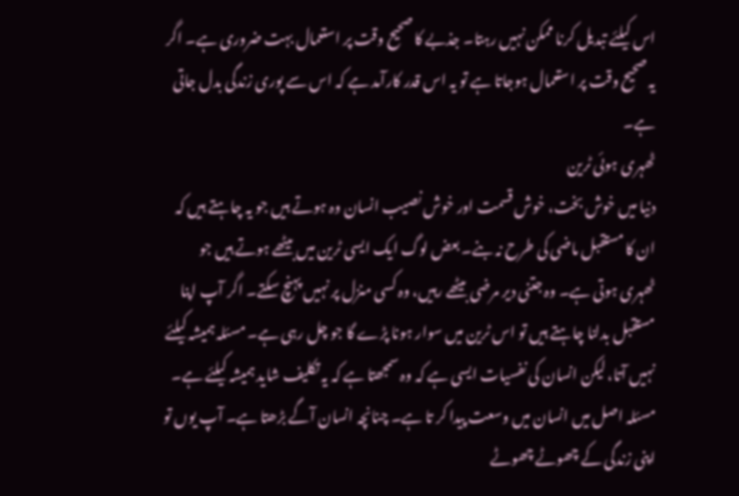اس کیلئے تبدیل کرنا ممکن نہیں رہتا۔ جذبے کا صحیح وقت پر استعمال بہت ضروری ہے۔ اگر یہ صحیح وقت پر استعمال ہوجاتا ہے تو یہ اس قدر کارآمد ہے کہ اس سے پوری زندگی بدل جاتی ہے۔
ٹھہری ہوئی ٹرین
دنیا میں خوش بخت، خوش قسمت اور خوش نصیب انسان وہ ہوتے ہیں جو یہ چاہتے ہیں کہ ان کا مستقبل ماضی کی طرح نہ بنے۔ بعض لوگ ایک ایسی ٹرین میں بیٹھے ہوتے ہیں جو ٹھہری ہوتی ہے۔ وہ جتنی دیر مرضی بیٹھے رہیں، وہ کسی منزل پر نہیں پہنچ سکتے۔ اگر آپ اپنا مستقبل بدلنا چاہتے ہیں تو اس ٹرین میں سوار ہونا پڑے گا جو چل رہی ہے۔ مسئلہ ہمیشہ کیلئے نہیں آتا، لیکن انسان کی نفسیات ایسی ہے کہ وہ سمجھتا ہے کہ یہ تکلیف شاید ہمیشہ کیلئے ہے۔ مسئلہ اصل میں انسان میں وسعت پیدا کر تا ہے۔ چنانچہ انسان آگے بڑھتا ہے۔ آپ یوں تو اپنی زندگی کے چھوٹے چھوٹے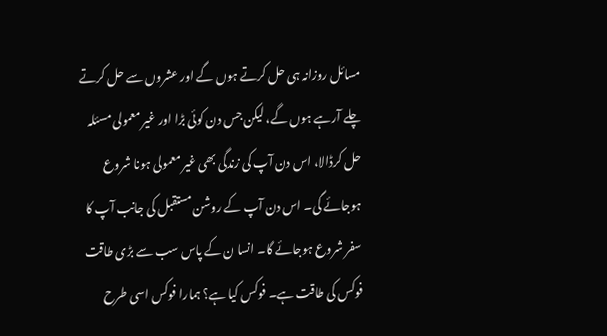مسائل روزانہ ہی حل کرتے ہوں گے اور عشروں سے حل کرتے چلے آرہے ہوں گے، لیکن جس دن کوئی بڑا اور غیر معمولی مسئلہ حل کرڈالا، اس دن آپ کی زندگی بھی غیر معمولی ہونا شروع ہوجائے گی۔ اس دن آپ کے روشن مستقبل کی جانب آپ کا سفر شروع ہوجائے گا۔ انسا ن کے پاس سب سے بڑی طاقت فوکس کی طاقت ہے۔ فوکس کیا ہے؟ ہمارا فوکس اسی طرح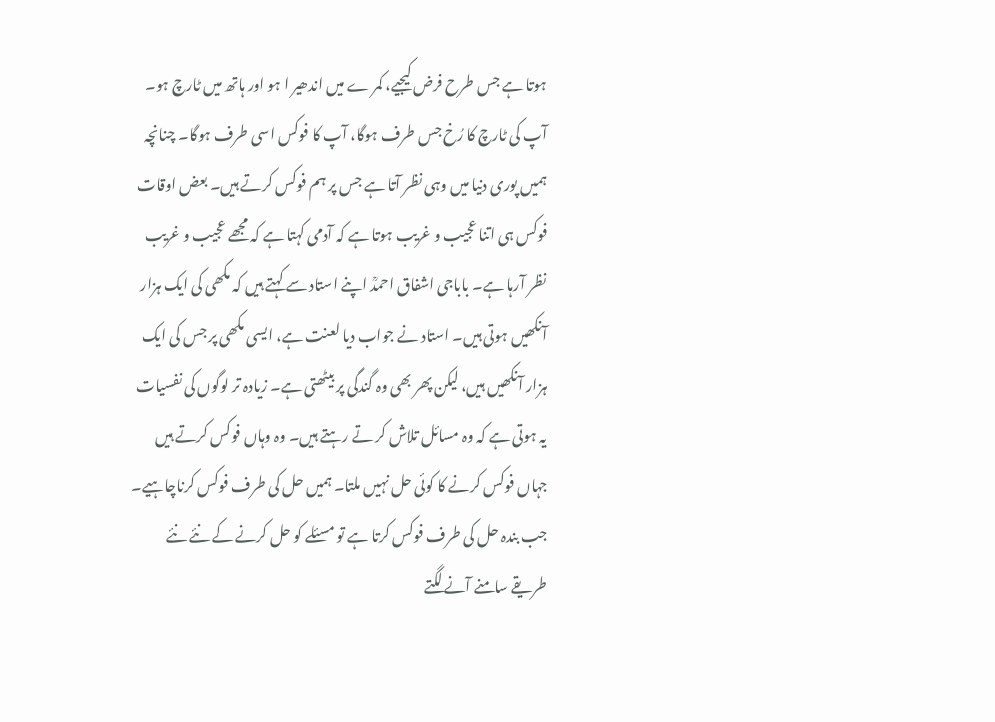ہوتا ہے جس طرح فرض کیجیے، کمر ے میں اندھیر ا ہو اور ہاتھ میں ٹارچ ہو۔ آپ کی ٹارچ کا رُخ جس طرف ہوگا، آپ کا فوکس اسی طرف ہوگا۔ چنانچہ ہمیں پوری دنیا میں وہی نظر آتا ہے جس پر ہم فوکس کرتے ہیں۔ بعض اوقات فوکس ہی اتنا عجیب و غریب ہوتا ہے کہ آدمی کہتا ہے کہ مجھے عجیب و غریب نظر آرہا ہے۔ باباجی اشفاق احمدؒ اپنے استاد سے کہتے ہیں کہ مکھی کی ایک ہزار آنکھیں ہوتی ہیں۔ استاد نے جواب دیا لعنت ہے، ایسی مکھی پر جس کی ایک ہزار آنکھیں ہیں، لیکن پھر بھی وہ گندگی پر بیٹھتی ہے۔ زیادہ تر لوگوں کی نفسیات یہ ہوتی ہے کہ وہ مسائل تلاش کر تے رہتے ہیں۔ وہ وہاں فوکس کرتے ہیں جہاں فوکس کرنے کا کوئی حل نہیں ملتا۔ ہمیں حل کی طرف فوکس کرناچاہیے۔ جب بندہ حل کی طرف فوکس کرتا ہے تو مسئلے کو حل کرنے کے نئے نئے طریقے سامنے آنے لگتے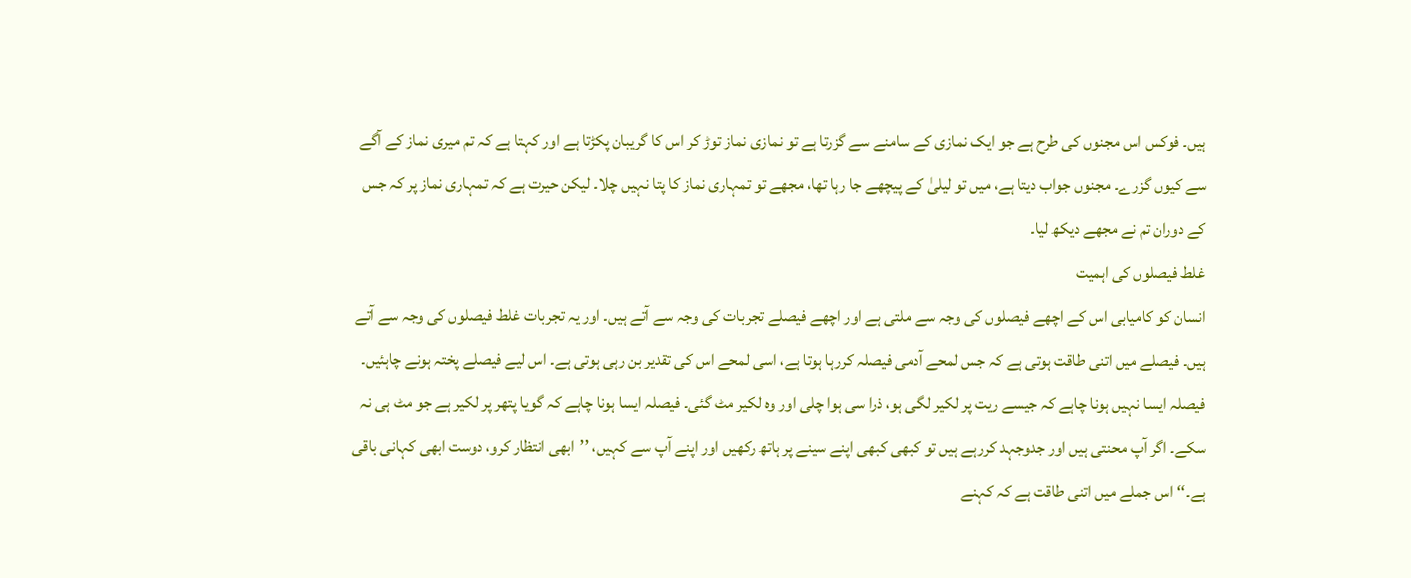ہیں۔ فوکس اس مجنوں کی طرح ہے جو ایک نمازی کے سامنے سے گزرتا ہے تو نمازی نماز توڑ کر اس کا گریبان پکڑتا ہے اور کہتا ہے کہ تم میری نماز کے آگے سے کیوں گزرے۔ مجنوں جواب دیتا ہے، میں تو لیلیٰ کے پیچھے جا رہا تھا، مجھے تو تمہاری نماز کا پتا نہیں چلا۔ لیکن حیرت ہے کہ تمہاری نماز پر کہ جس کے دوران تم نے مجھے دیکھ لیا۔
غلط فیصلوں کی اہمیت
انسان کو کامیابی اس کے اچھے فیصلوں کی وجہ سے ملتی ہے اور اچھے فیصلے تجربات کی وجہ سے آتے ہیں۔ اور یہ تجربات غلط فیصلوں کی وجہ سے آتے ہیں۔ فیصلے میں اتنی طاقت ہوتی ہے کہ جس لمحے آدمی فیصلہ کررہا ہوتا ہے، اسی لمحے اس کی تقدیر بن رہی ہوتی ہے۔ اس لیے فیصلے پختہ ہونے چاہئیں۔ فیصلہ ایسا نہیں ہونا چاہے کہ جیسے ریت پر لکیر لگی ہو، ذرا سی ہوا چلی اور وہ لکیر مٹ گئی۔ فیصلہ ایسا ہونا چاہے کہ گویا پتھر پر لکیر ہے جو مٹ ہی نہ سکے۔ اگر آپ محنتی ہیں اور جدوجہد کررہے ہیں تو کبھی کبھی اپنے سینے پر ہاتھ رکھیں اور اپنے آپ سے کہیں، ’’ابھی انتظار کرو، دوست ابھی کہانی باقی ہے۔‘‘ اس جملے میں اتنی طاقت ہے کہ کہنے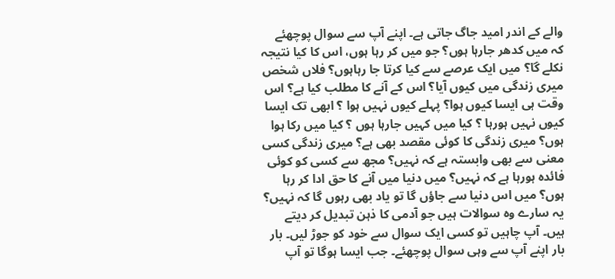والے کے اندر امید جاگ جاتی ہے۔ اپنے آپ سے سوال پوچھئے کہ میں کدھر جارہا ہوں؟ جو میں کر رہا ہوں، اس کا کیا نتیجہ نکلے گا؟ میں ایک عرصے سے کیا کرتا جا رہاہوں؟ فلاں شخص میری زندگی میں کیوں آیا؟ اس کے آنے کا مطلب کیا ہے؟ اس وقت ہی ایسا کیوں ہوا؟ پہلے کیوں نہیں ہوا ؟ ابھی تک ایسا کیوں نہیں ہورہا ؟ کیا میں کہیں جارہا ہوں ؟ کیا میں رکا ہوا ہوں؟ میری زندگی کا کوئی مقصد بھی ہے؟ میری زندگی کسی معنی سے بھی وابستہ ہے کہ نہیں؟ مجھ سے کسی کو کوئی فائدہ ہورہا ہے کہ نہیں؟ میں دنیا میں آنے کا حق ادا کر رہا ہوں؟ میں اس دنیا سے جاؤں گا تو یاد بھی رہوں گا کہ نہیں؟ یہ سارے وہ سوالات ہیں جو آدمی کا ذہن تبدیل کر دیتے ہیں۔ آپ چاہیں تو کسی ایک سوال سے خود کو جوڑ لیں۔ بار بار اپنے آپ سے وہی سوال پوچھئے۔ جب ایسا ہوگا تو آپ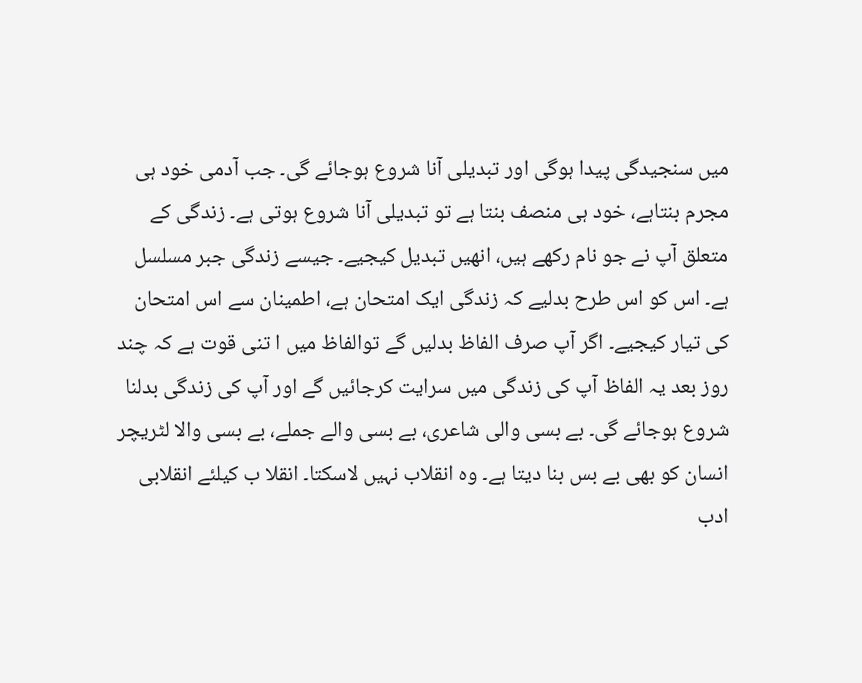میں سنجیدگی پیدا ہوگی اور تبدیلی آنا شروع ہوجائے گی۔ جب آدمی خود ہی مجرم بنتاہے، خود ہی منصف بنتا ہے تو تبدیلی آنا شروع ہوتی ہے۔ زندگی کے متعلق آپ نے جو نام رکھے ہیں، انھیں تبدیل کیجیے۔ جیسے زندگی جبر مسلسل ہے۔ اس کو اس طرح بدلیے کہ زندگی ایک امتحان ہے، اطمینان سے اس امتحان کی تیار کیجیے۔ اگر آپ صرف الفاظ بدلیں گے توالفاظ میں ا تنی قوت ہے کہ چند روز بعد یہ الفاظ آپ کی زندگی میں سرایت کرجائیں گے اور آپ کی زندگی بدلنا شروع ہوجائے گی۔ بے بسی والی شاعری، بے بسی والے جملے، بے بسی والا لٹریچر انسان کو بھی بے بس بنا دیتا ہے۔ وہ انقلاب نہیں لاسکتا۔ انقلا ب کیلئے انقلابی ادب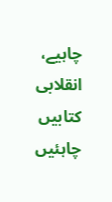چاہیے، انقلابی کتابیں چاہئیں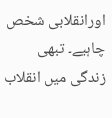اورانقلابی شخص چاہیے۔ تبھی زندگی میں انقلاب